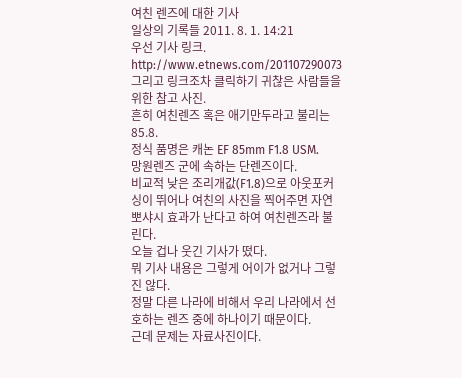여친 렌즈에 대한 기사
일상의 기록들 2011. 8. 1. 14:21
우선 기사 링크.
http://www.etnews.com/201107290073
그리고 링크조차 클릭하기 귀찮은 사람들을 위한 참고 사진.
흔히 여친렌즈 혹은 애기만두라고 불리는 85.8.
정식 품명은 캐논 EF 85mm F1.8 USM.
망원렌즈 군에 속하는 단렌즈이다.
비교적 낮은 조리개값(F1.8)으로 아웃포커싱이 뛰어나 여친의 사진을 찍어주면 자연 뽀샤시 효과가 난다고 하여 여친렌즈라 불린다.
오늘 겁나 웃긴 기사가 떴다.
뭐 기사 내용은 그렇게 어이가 없거나 그렇진 않다.
정말 다른 나라에 비해서 우리 나라에서 선호하는 렌즈 중에 하나이기 때문이다.
근데 문제는 자료사진이다.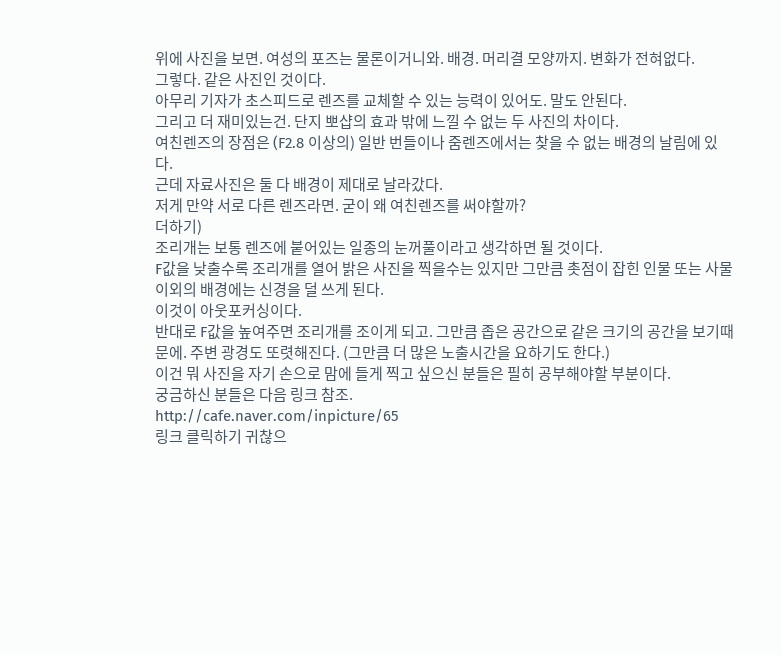위에 사진을 보면. 여성의 포즈는 물론이거니와. 배경. 머리결 모양까지. 변화가 전혀없다.
그렇다. 같은 사진인 것이다.
아무리 기자가 초스피드로 렌즈를 교체할 수 있는 능력이 있어도. 말도 안된다.
그리고 더 재미있는건. 단지 뽀샵의 효과 밖에 느낄 수 없는 두 사진의 차이다.
여친렌즈의 장점은 (F2.8 이상의) 일반 번들이나 줌렌즈에서는 찾을 수 없는 배경의 날림에 있다.
근데 자료사진은 둘 다 배경이 제대로 날라갔다.
저게 만약 서로 다른 렌즈라면. 굳이 왜 여친렌즈를 써야할까?
더하기)
조리개는 보통 렌즈에 붙어있는 일종의 눈꺼풀이라고 생각하면 될 것이다.
F값을 낮출수록 조리개를 열어 밝은 사진을 찍을수는 있지만 그만큼 촛점이 잡힌 인물 또는 사물 이외의 배경에는 신경을 덜 쓰게 된다.
이것이 아웃포커싱이다.
반대로 F값을 높여주면 조리개를 조이게 되고. 그만큼 좁은 공간으로 같은 크기의 공간을 보기때문에. 주변 광경도 또렷해진다. (그만큼 더 많은 노출시간을 요하기도 한다.)
이건 뭐 사진을 자기 손으로 맘에 들게 찍고 싶으신 분들은 필히 공부해야할 부분이다.
궁금하신 분들은 다음 링크 참조.
http://cafe.naver.com/inpicture/65
링크 클릭하기 귀찮으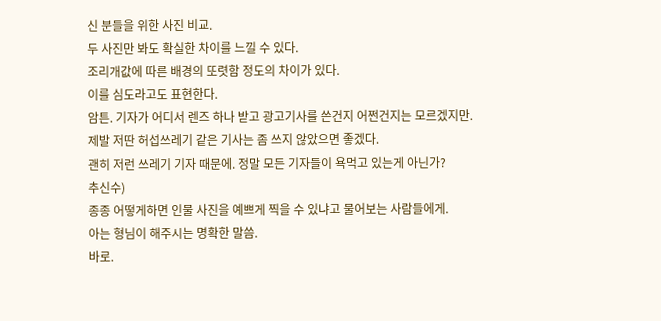신 분들을 위한 사진 비교.
두 사진만 봐도 확실한 차이를 느낄 수 있다.
조리개값에 따른 배경의 또렷함 정도의 차이가 있다.
이를 심도라고도 표현한다.
암튼. 기자가 어디서 렌즈 하나 받고 광고기사를 쓴건지 어쩐건지는 모르겠지만.
제발 저딴 허섭쓰레기 같은 기사는 좀 쓰지 않았으면 좋겠다.
괜히 저런 쓰레기 기자 때문에. 정말 모든 기자들이 욕먹고 있는게 아닌가?
추신수)
종종 어떻게하면 인물 사진을 예쁘게 찍을 수 있냐고 물어보는 사람들에게.
아는 형님이 해주시는 명확한 말씀.
바로.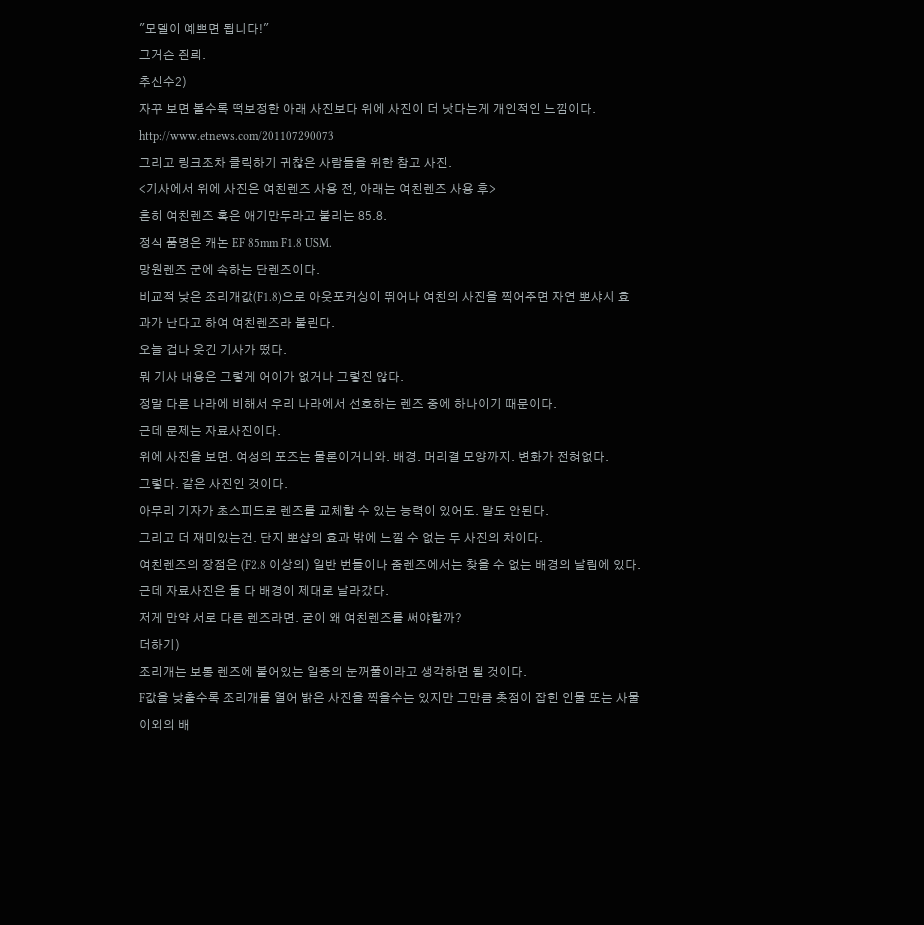"모델이 예쁘면 됩니다!"
그거슨 즨릐.
추신수2)
자꾸 보면 볼수록 떡보정한 아래 사진보다 위에 사진이 더 낫다는게 개인적인 느낌이다.
http://www.etnews.com/201107290073
그리고 링크조차 클릭하기 귀찮은 사람들을 위한 참고 사진.
<기사에서 위에 사진은 여친렌즈 사용 전, 아래는 여친렌즈 사용 후>
흔히 여친렌즈 혹은 애기만두라고 불리는 85.8.
정식 품명은 캐논 EF 85mm F1.8 USM.
망원렌즈 군에 속하는 단렌즈이다.
비교적 낮은 조리개값(F1.8)으로 아웃포커싱이 뛰어나 여친의 사진을 찍어주면 자연 뽀샤시 효과가 난다고 하여 여친렌즈라 불린다.
오늘 겁나 웃긴 기사가 떴다.
뭐 기사 내용은 그렇게 어이가 없거나 그렇진 않다.
정말 다른 나라에 비해서 우리 나라에서 선호하는 렌즈 중에 하나이기 때문이다.
근데 문제는 자료사진이다.
위에 사진을 보면. 여성의 포즈는 물론이거니와. 배경. 머리결 모양까지. 변화가 전혀없다.
그렇다. 같은 사진인 것이다.
아무리 기자가 초스피드로 렌즈를 교체할 수 있는 능력이 있어도. 말도 안된다.
그리고 더 재미있는건. 단지 뽀샵의 효과 밖에 느낄 수 없는 두 사진의 차이다.
여친렌즈의 장점은 (F2.8 이상의) 일반 번들이나 줌렌즈에서는 찾을 수 없는 배경의 날림에 있다.
근데 자료사진은 둘 다 배경이 제대로 날라갔다.
저게 만약 서로 다른 렌즈라면. 굳이 왜 여친렌즈를 써야할까?
더하기)
조리개는 보통 렌즈에 붙어있는 일종의 눈꺼풀이라고 생각하면 될 것이다.
F값을 낮출수록 조리개를 열어 밝은 사진을 찍을수는 있지만 그만큼 촛점이 잡힌 인물 또는 사물 이외의 배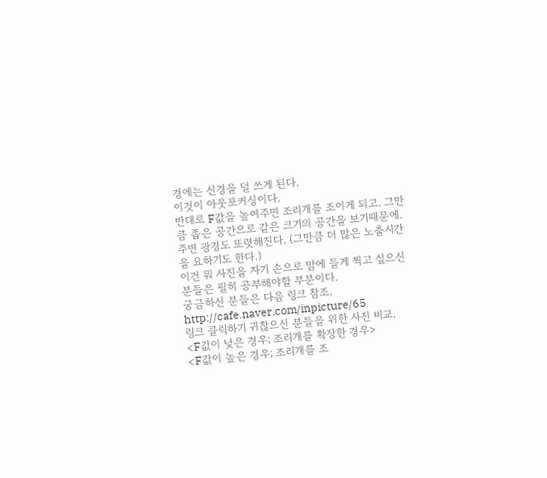경에는 신경을 덜 쓰게 된다.
이것이 아웃포커싱이다.
반대로 F값을 높여주면 조리개를 조이게 되고. 그만큼 좁은 공간으로 같은 크기의 공간을 보기때문에. 주변 광경도 또렷해진다. (그만큼 더 많은 노출시간을 요하기도 한다.)
이건 뭐 사진을 자기 손으로 맘에 들게 찍고 싶으신 분들은 필히 공부해야할 부분이다.
궁금하신 분들은 다음 링크 참조.
http://cafe.naver.com/inpicture/65
링크 클릭하기 귀찮으신 분들을 위한 사진 비교.
<F값이 낮은 경우; 조리개를 확장한 경우>
<F값이 높은 경우; 조리개를 조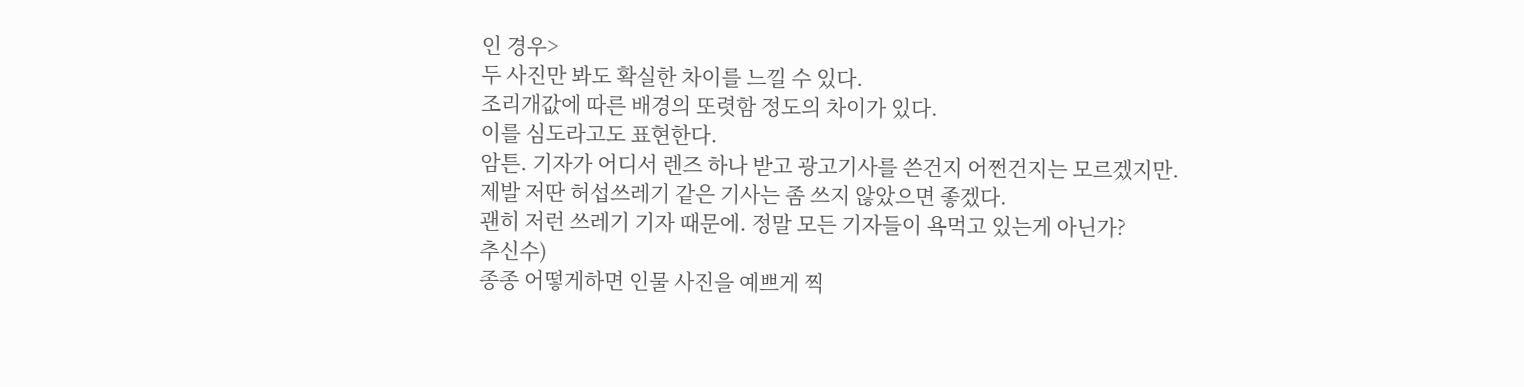인 경우>
두 사진만 봐도 확실한 차이를 느낄 수 있다.
조리개값에 따른 배경의 또렷함 정도의 차이가 있다.
이를 심도라고도 표현한다.
암튼. 기자가 어디서 렌즈 하나 받고 광고기사를 쓴건지 어쩐건지는 모르겠지만.
제발 저딴 허섭쓰레기 같은 기사는 좀 쓰지 않았으면 좋겠다.
괜히 저런 쓰레기 기자 때문에. 정말 모든 기자들이 욕먹고 있는게 아닌가?
추신수)
종종 어떻게하면 인물 사진을 예쁘게 찍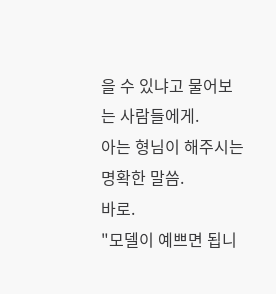을 수 있냐고 물어보는 사람들에게.
아는 형님이 해주시는 명확한 말씀.
바로.
"모델이 예쁘면 됩니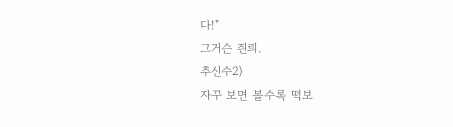다!"
그거슨 즨릐.
추신수2)
자꾸 보면 볼수록 떡보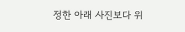정한 아래 사진보다 위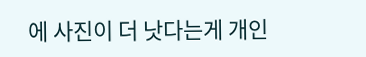에 사진이 더 낫다는게 개인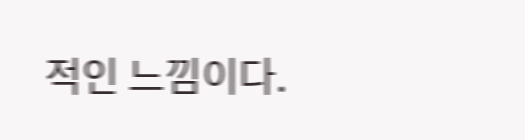적인 느낌이다.